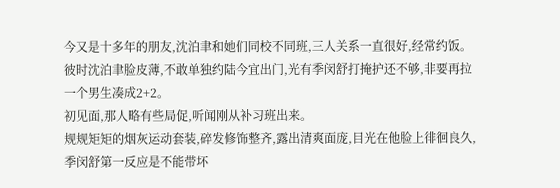今又是十多年的朋友,沈泊聿和她们同校不同班,三人关系一直很好,经常约饭。
彼时沈泊聿脸皮薄,不敢单独约陆今宜出门,光有季闵舒打掩护还不够,非要再拉一个男生凑成2+2。
初见面,那人略有些局促,听闻刚从补习班出来。
规规矩矩的烟灰运动套装,碎发修饰整齐,露出清爽面庞,目光在他脸上徘徊良久,季闵舒第一反应是不能带坏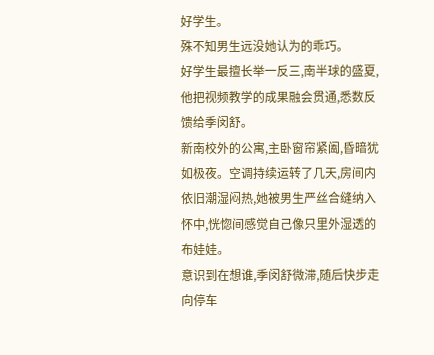好学生。
殊不知男生远没她认为的乖巧。
好学生最擅长举一反三,南半球的盛夏,他把视频教学的成果融会贯通,悉数反馈给季闵舒。
新南校外的公寓,主卧窗帘紧阖,昏暗犹如极夜。空调持续运转了几天,房间内依旧潮湿闷热,她被男生严丝合缝纳入怀中,恍惚间感觉自己像只里外湿透的布娃娃。
意识到在想谁,季闵舒微滞,随后快步走向停车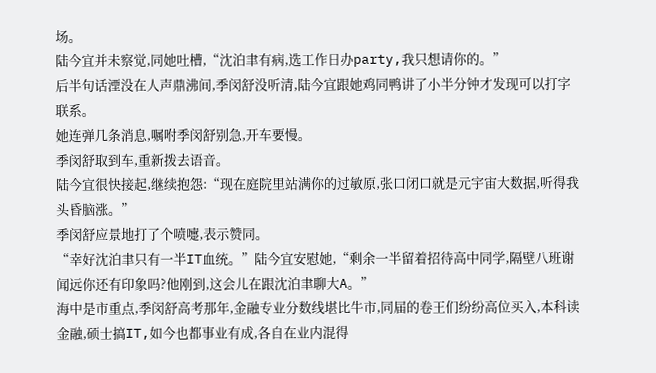场。
陆今宜并未察觉,同她吐槽,“沈泊聿有病,选工作日办party,我只想请你的。”
后半句话湮没在人声鼎沸间,季闵舒没听清,陆今宜跟她鸡同鸭讲了小半分钟才发现可以打字联系。
她连弹几条消息,嘱咐季闵舒别急,开车要慢。
季闵舒取到车,重新拨去语音。
陆今宜很快接起,继续抱怨:“现在庭院里站满你的过敏原,张口闭口就是元宇宙大数据,听得我头昏脑涨。”
季闵舒应景地打了个喷嚏,表示赞同。
“幸好沈泊聿只有一半IT血统。”陆今宜安慰她,“剩余一半留着招待高中同学,隔壁八班谢闻远你还有印象吗?他刚到,这会儿在跟沈泊聿聊大A。”
海中是市重点,季闵舒高考那年,金融专业分数线堪比牛市,同届的卷王们纷纷高位买入,本科读金融,硕士搞IT,如今也都事业有成,各自在业内混得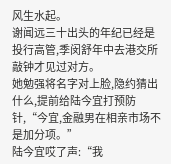风生水起。
谢闻远三十出头的年纪已经是投行高管,季闵舒年中去港交所敲钟才见过对方。
她勉强将名字对上脸,隐约猜出什么,提前给陆今宜打预防针,“今宜,金融男在相亲市场不是加分项。”
陆今宜哎了声:“我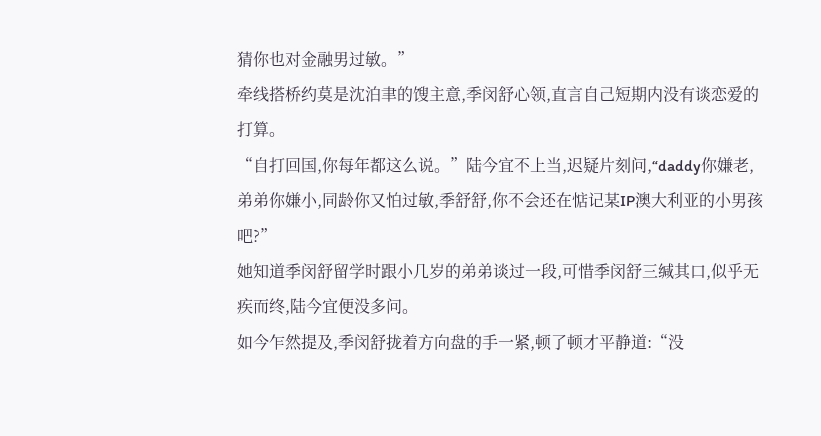猜你也对金融男过敏。”
牵线搭桥约莫是沈泊聿的馊主意,季闵舒心领,直言自己短期内没有谈恋爱的打算。
“自打回国,你每年都这么说。”陆今宜不上当,迟疑片刻问,“daddy你嫌老,弟弟你嫌小,同龄你又怕过敏,季舒舒,你不会还在惦记某IP澳大利亚的小男孩吧?”
她知道季闵舒留学时跟小几岁的弟弟谈过一段,可惜季闵舒三缄其口,似乎无疾而终,陆今宜便没多问。
如今乍然提及,季闵舒拢着方向盘的手一紧,顿了顿才平静道:“没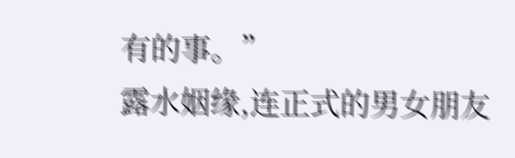有的事。”
露水姻缘,连正式的男女朋友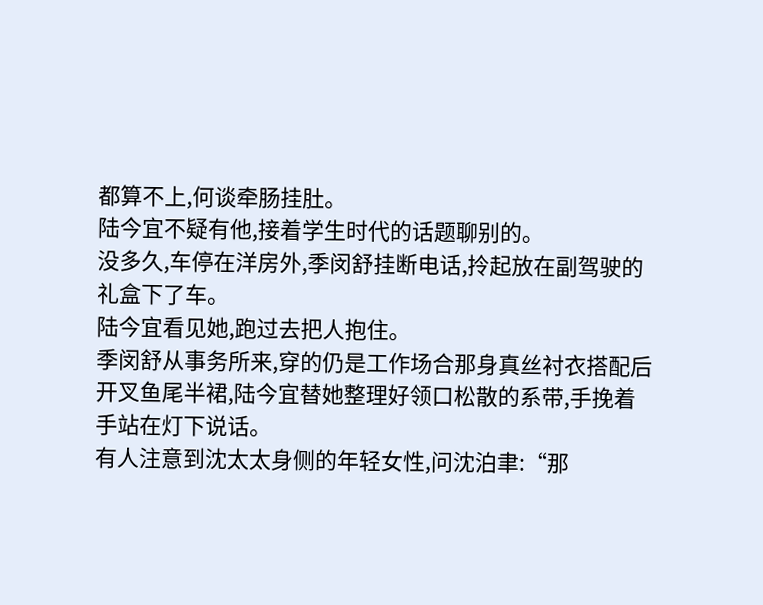都算不上,何谈牵肠挂肚。
陆今宜不疑有他,接着学生时代的话题聊别的。
没多久,车停在洋房外,季闵舒挂断电话,拎起放在副驾驶的礼盒下了车。
陆今宜看见她,跑过去把人抱住。
季闵舒从事务所来,穿的仍是工作场合那身真丝衬衣搭配后开叉鱼尾半裙,陆今宜替她整理好领口松散的系带,手挽着手站在灯下说话。
有人注意到沈太太身侧的年轻女性,问沈泊聿:“那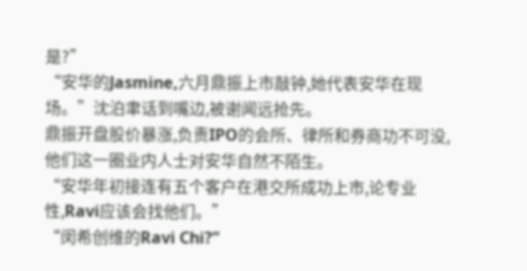是?”
“安华的Jasmine,六月鼎振上市敲钟,她代表安华在现场。”沈泊聿话到嘴边,被谢闻远抢先。
鼎振开盘股价暴涨,负责IPO的会所、律所和券商功不可没,他们这一圈业内人士对安华自然不陌生。
“安华年初接连有五个客户在港交所成功上市,论专业性,Ravi应该会找他们。”
“闵希创维的Ravi Chi?”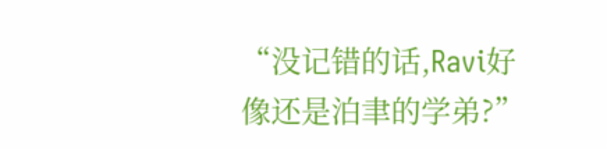“没记错的话,Ravi好像还是泊聿的学弟?”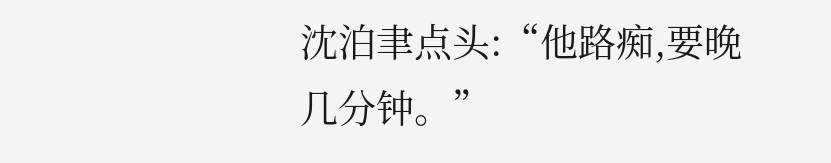沈泊聿点头:“他路痴,要晚几分钟。”